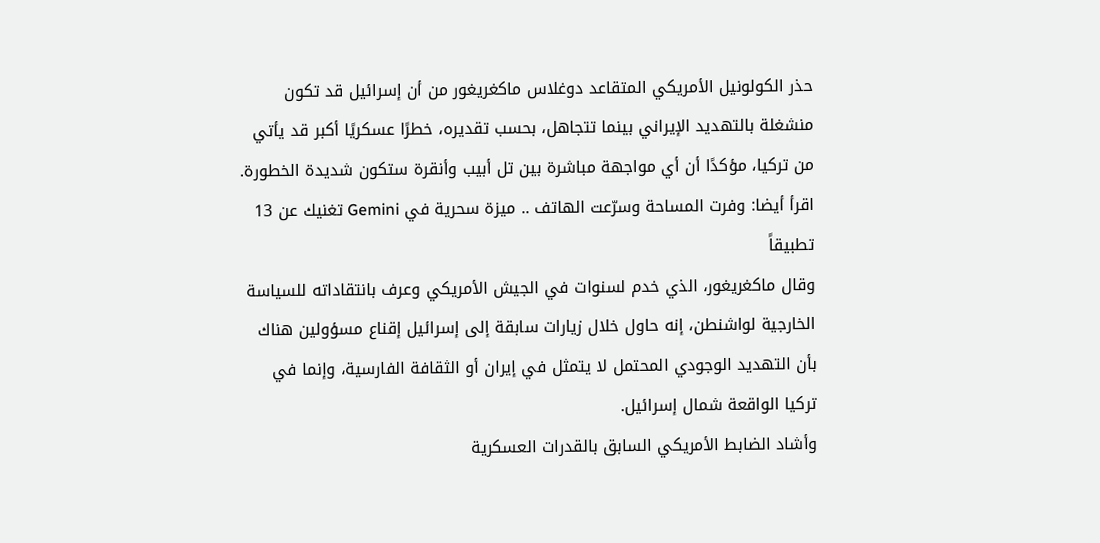حذر الكولونيل الأمريكي المتقاعد دوغلاس ماكغريغور من أن إسرائيل قد تكون منشغلة بالتهديد الإيراني بينما تتجاهل، بحسب تقديره، خطرًا عسكريًا أكبر قد يأتي من تركيا، مؤكدًا أن أي مواجهة مباشرة بين تل أبيب وأنقرة ستكون شديدة الخطورة.
اقرأ أيضا: وفرت المساحة وسرّعت الهاتف .. ميزة سحرية في Gemini تغنيك عن 13 تطبيقاً
وقال ماكغريغور، الذي خدم لسنوات في الجيش الأمريكي وعرف بانتقاداته للسياسة الخارجية لواشنطن، إنه حاول خلال زيارات سابقة إلى إسرائيل إقناع مسؤولين هناك بأن التهديد الوجودي المحتمل لا يتمثل في إيران أو الثقافة الفارسية، وإنما في تركيا الواقعة شمال إسرائيل.
وأشاد الضابط الأمريكي السابق بالقدرات العسكرية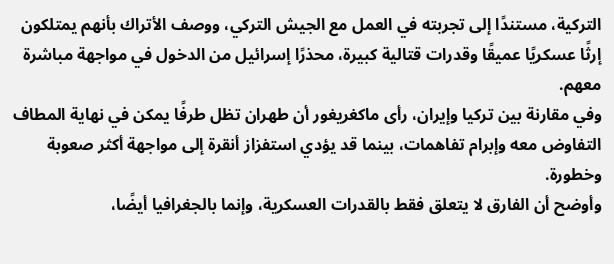التركية، مستندًا إلى تجربته في العمل مع الجيش التركي، ووصف الأتراك بأنهم يمتلكون إرثًا عسكريًا عميقًا وقدرات قتالية كبيرة، محذرًا إسرائيل من الدخول في مواجهة مباشرة معهم.
وفي مقارنة بين تركيا وإيران، رأى ماكغريغور أن طهران تظل طرفًا يمكن في نهاية المطاف التفاوض معه وإبرام تفاهمات، بينما قد يؤدي استفزاز أنقرة إلى مواجهة أكثر صعوبة وخطورة.
وأوضح أن الفارق لا يتعلق فقط بالقدرات العسكرية، وإنما بالجغرافيا أيضًا،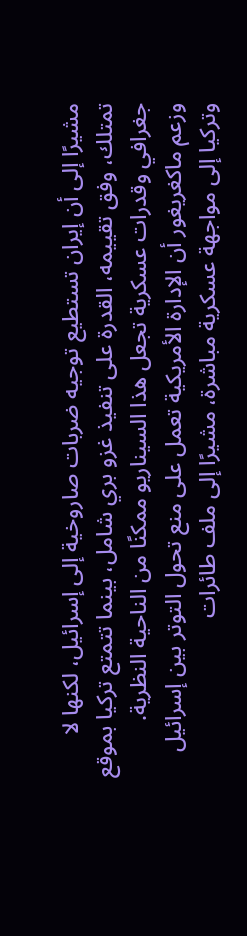مشيرًا إلى أن إيران تستطيع توجيه ضربات صاروخية إلى إسرائيل، لكنها لا تمتلك، وفق تقييمه، القدرة على تنفيذ غزو بري شامل، بينما تتمتع تركيا بموقع جغرافي وقدرات عسكرية تجعل هذا السيناريو ممكنًا من الناحية النظرية.
وزعم ماكغريغور أن الإدارة الأمريكية تعمل على منع تحول التوتر بين إسرائيل وتركيا إلى مواجهة عسكرية مباشرة، مشيرًا إلى ملف طائرات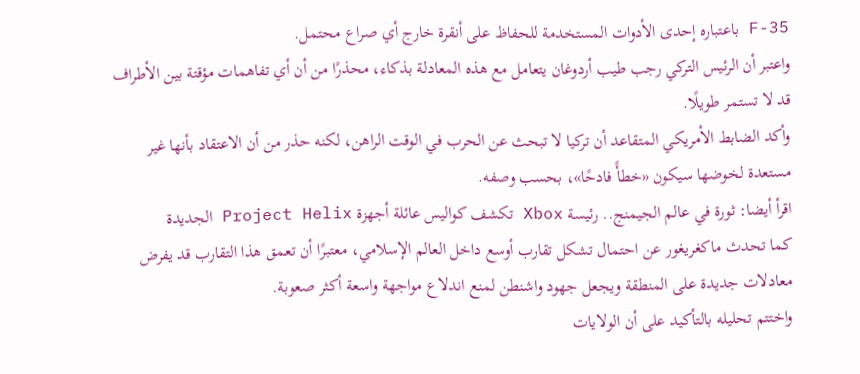F-35 باعتباره إحدى الأدوات المستخدمة للحفاظ على أنقرة خارج أي صراع محتمل.
واعتبر أن الرئيس التركي رجب طيب أردوغان يتعامل مع هذه المعادلة بذكاء، محذرًا من أن أي تفاهمات مؤقتة بين الأطراف قد لا تستمر طويلًا.
وأكد الضابط الأمريكي المتقاعد أن تركيا لا تبحث عن الحرب في الوقت الراهن، لكنه حذر من أن الاعتقاد بأنها غير مستعدة لخوضها سيكون «خطأً فادحًا»، بحسب وصفه.
اقرأ أيضا: ثورة في عالم الجيمنج.. رئيسة Xbox تكشف كواليس عائلة أجهزة Project Helix الجديدة
كما تحدث ماكغريغور عن احتمال تشكل تقارب أوسع داخل العالم الإسلامي، معتبرًا أن تعمق هذا التقارب قد يفرض معادلات جديدة على المنطقة ويجعل جهود واشنطن لمنع اندلاع مواجهة واسعة أكثر صعوبة.
واختتم تحليله بالتأكيد على أن الولايات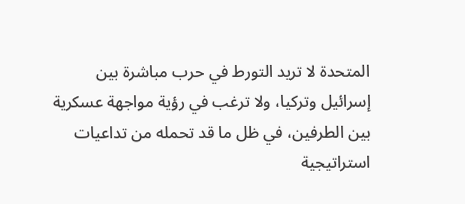المتحدة لا تريد التورط في حرب مباشرة بين إسرائيل وتركيا، ولا ترغب في رؤية مواجهة عسكرية بين الطرفين، في ظل ما قد تحمله من تداعيات استراتيجية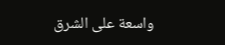واسعة على الشرق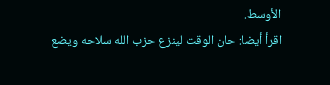الأوسط.
اقرأ أيضا: حان الوقت لينزع حزب الله سلاحه ويضع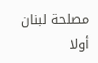مصلحة لبنان أولا